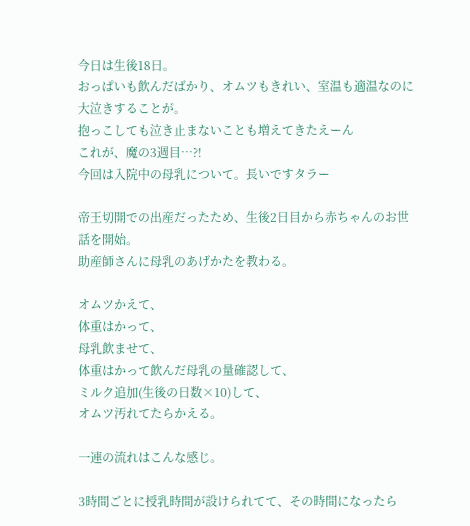今日は生後18日。
おっぱいも飲んだばかり、オムツもきれい、室温も適温なのに大泣きすることが。
抱っこしても泣き止まないことも増えてきたえーん
これが、魔の3週目…?!
今回は入院中の母乳について。長いですタラー

帝王切開での出産だったため、生後2日目から赤ちゃんのお世話を開始。
助産師さんに母乳のあげかたを教わる。

オムツかえて、
体重はかって、
母乳飲ませて、
体重はかって飲んだ母乳の量確認して、
ミルク追加(生後の日数×10)して、
オムツ汚れてたらかえる。

一連の流れはこんな感じ。

3時間ごとに授乳時間が設けられてて、その時間になったら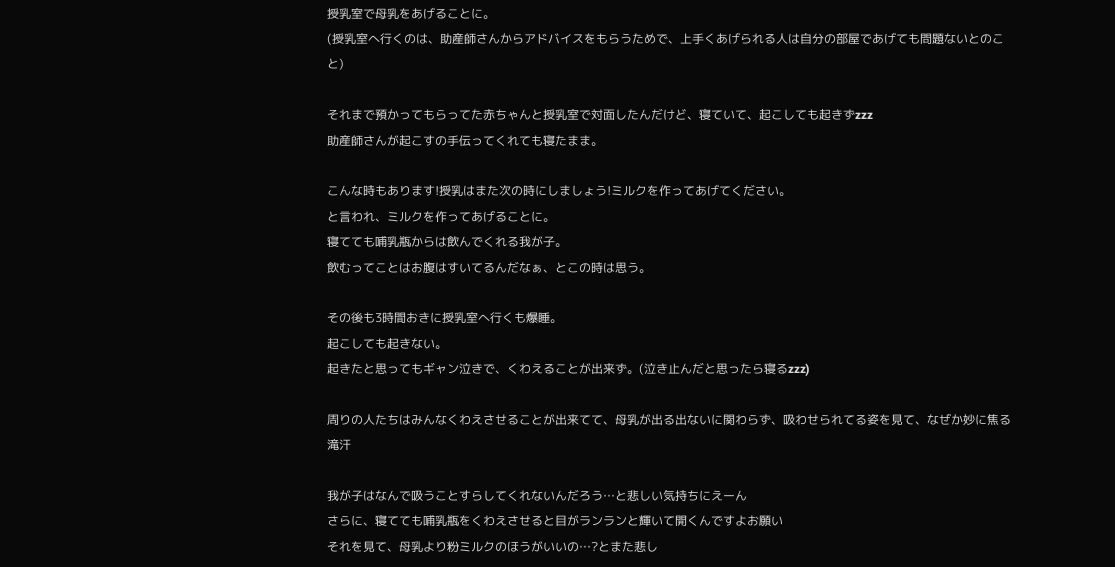授乳室で母乳をあげることに。
(授乳室へ行くのは、助産師さんからアドバイスをもらうためで、上手くあげられる人は自分の部屋であげても問題ないとのこと)

それまで預かってもらってた赤ちゃんと授乳室で対面したんだけど、寝ていて、起こしても起きずzzz
助産師さんが起こすの手伝ってくれても寝たまま。

こんな時もあります!授乳はまた次の時にしましょう!ミルクを作ってあげてください。
と言われ、ミルクを作ってあげることに。
寝てても哺乳瓶からは飲んでくれる我が子。
飲むってことはお腹はすいてるんだなぁ、とこの時は思う。

その後も3時間おきに授乳室へ行くも爆睡。
起こしても起きない。
起きたと思ってもギャン泣きで、くわえることが出来ず。(泣き止んだと思ったら寝るzzz)

周りの人たちはみんなくわえさせることが出来てて、母乳が出る出ないに関わらず、吸わせられてる姿を見て、なぜか妙に焦る滝汗

我が子はなんで吸うことすらしてくれないんだろう…と悲しい気持ちにえーん
さらに、寝てても哺乳瓶をくわえさせると目がランランと輝いて開くんですよお願い
それを見て、母乳より粉ミルクのほうがいいの…?とまた悲し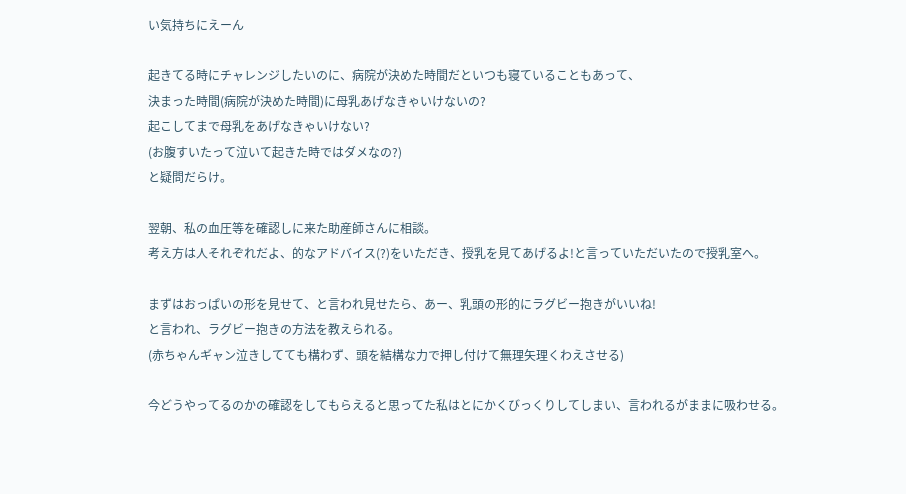い気持ちにえーん

起きてる時にチャレンジしたいのに、病院が決めた時間だといつも寝ていることもあって、
決まった時間(病院が決めた時間)に母乳あげなきゃいけないの?
起こしてまで母乳をあげなきゃいけない?
(お腹すいたって泣いて起きた時ではダメなの?)
と疑問だらけ。

翌朝、私の血圧等を確認しに来た助産師さんに相談。
考え方は人それぞれだよ、的なアドバイス(?)をいただき、授乳を見てあげるよ!と言っていただいたので授乳室へ。

まずはおっぱいの形を見せて、と言われ見せたら、あー、乳頭の形的にラグビー抱きがいいね!
と言われ、ラグビー抱きの方法を教えられる。
(赤ちゃんギャン泣きしてても構わず、頭を結構な力で押し付けて無理矢理くわえさせる)

今どうやってるのかの確認をしてもらえると思ってた私はとにかくびっくりしてしまい、言われるがままに吸わせる。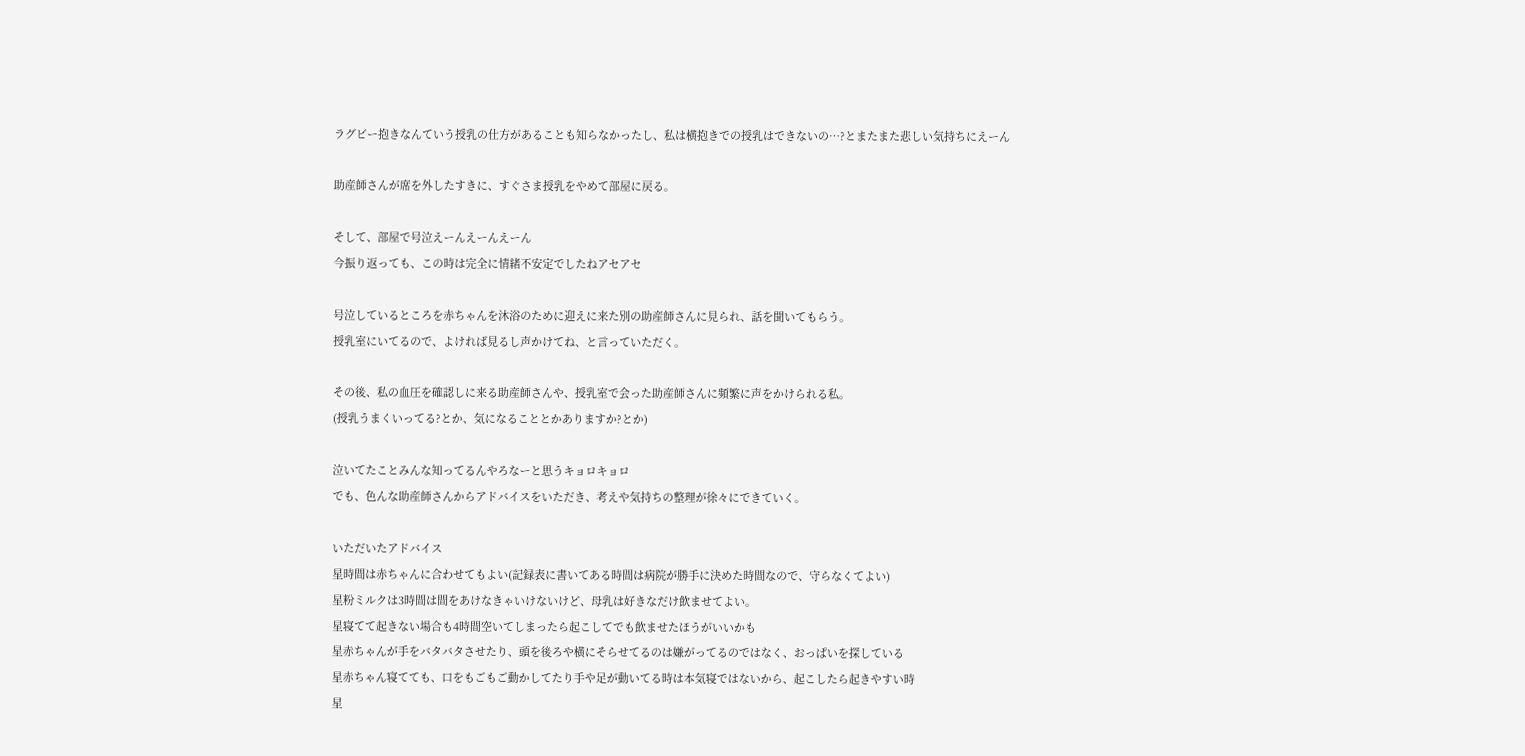ラグビー抱きなんていう授乳の仕方があることも知らなかったし、私は横抱きでの授乳はできないの…?とまたまた悲しい気持ちにえーん

助産師さんが席を外したすきに、すぐさま授乳をやめて部屋に戻る。

そして、部屋で号泣えーんえーんえーん
今振り返っても、この時は完全に情緒不安定でしたねアセアセ

号泣しているところを赤ちゃんを沐浴のために迎えに来た別の助産師さんに見られ、話を聞いてもらう。
授乳室にいてるので、よければ見るし声かけてね、と言っていただく。

その後、私の血圧を確認しに来る助産師さんや、授乳室で会った助産師さんに頻繁に声をかけられる私。
(授乳うまくいってる?とか、気になることとかありますか?とか)

泣いてたことみんな知ってるんやろなーと思うキョロキョロ
でも、色んな助産師さんからアドバイスをいただき、考えや気持ちの整理が徐々にできていく。

いただいたアドバイス
星時間は赤ちゃんに合わせてもよい(記録表に書いてある時間は病院が勝手に決めた時間なので、守らなくてよい)
星粉ミルクは3時間は間をあけなきゃいけないけど、母乳は好きなだけ飲ませてよい。
星寝てて起きない場合も4時間空いてしまったら起こしてでも飲ませたほうがいいかも
星赤ちゃんが手をバタバタさせたり、頭を後ろや横にそらせてるのは嫌がってるのではなく、おっぱいを探している
星赤ちゃん寝てても、口をもごもご動かしてたり手や足が動いてる時は本気寝ではないから、起こしたら起きやすい時
星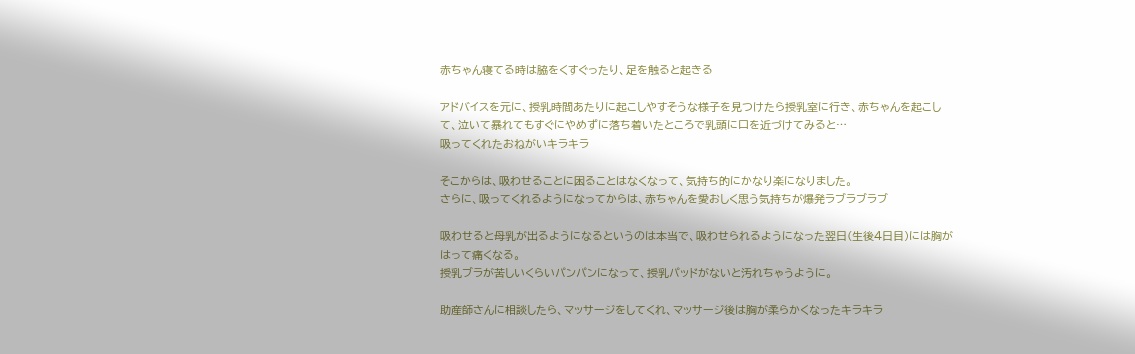赤ちゃん寝てる時は脇をくすぐったり、足を触ると起きる

アドバイスを元に、授乳時間あたりに起こしやすそうな様子を見つけたら授乳室に行き、赤ちゃんを起こして、泣いて暴れてもすぐにやめずに落ち着いたところで乳頭に口を近づけてみると…
吸ってくれたおねがいキラキラ

そこからは、吸わせることに困ることはなくなって、気持ち的にかなり楽になりました。
さらに、吸ってくれるようになってからは、赤ちゃんを愛おしく思う気持ちが爆発ラブラブラブ

吸わせると母乳が出るようになるというのは本当で、吸わせられるようになった翌日(生後4日目)には胸がはって痛くなる。
授乳ブラが苦しいくらいパンパンになって、授乳パッドがないと汚れちゃうように。

助産師さんに相談したら、マッサージをしてくれ、マッサージ後は胸が柔らかくなったキラキラ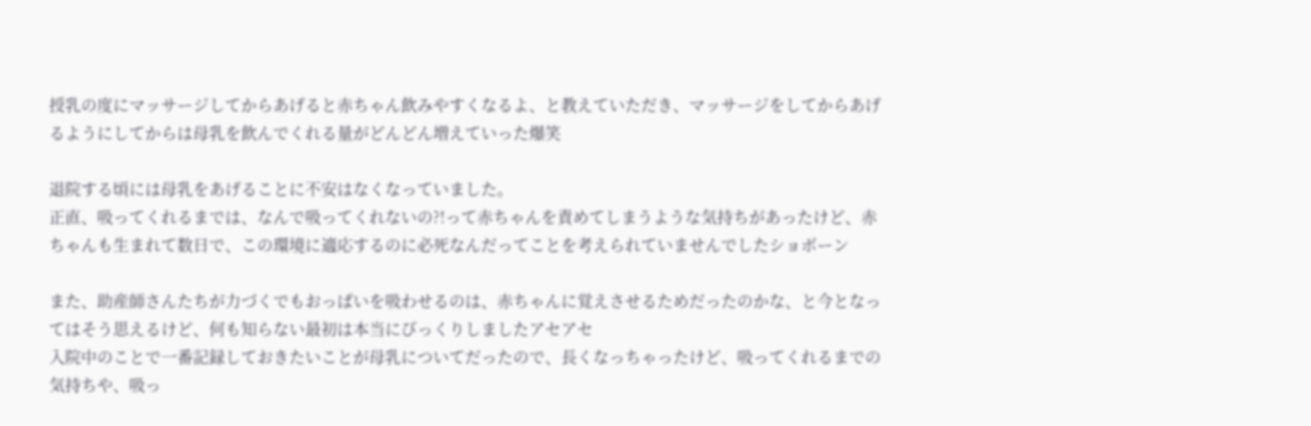授乳の度にマッサージしてからあげると赤ちゃん飲みやすくなるよ、と教えていただき、マッサージをしてからあげるようにしてからは母乳を飲んでくれる量がどんどん増えていった爆笑

退院する頃には母乳をあげることに不安はなくなっていました。
正直、吸ってくれるまでは、なんで吸ってくれないの?!って赤ちゃんを責めてしまうような気持ちがあったけど、赤ちゃんも生まれて数日で、この環境に適応するのに必死なんだってことを考えられていませんでしたショボーン

また、助産師さんたちが力づくでもおっぱいを吸わせるのは、赤ちゃんに覚えさせるためだったのかな、と今となってはそう思えるけど、何も知らない最初は本当にびっくりしましたアセアセ
入院中のことで一番記録しておきたいことが母乳についてだったので、長くなっちゃったけど、吸ってくれるまでの気持ちや、吸っ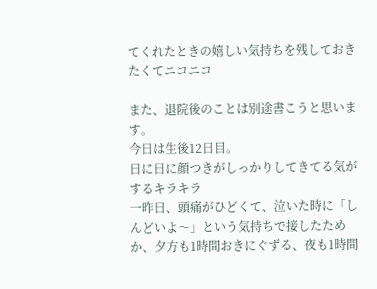てくれたときの嬉しい気持ちを残しておきたくてニコニコ

また、退院後のことは別途書こうと思います。
今日は生後12日目。
日に日に顔つきがしっかりしてきてる気がするキラキラ
一昨日、頭痛がひどくて、泣いた時に「しんどいよ〜」という気持ちで接したためか、夕方も1時間おきにぐずる、夜も1時間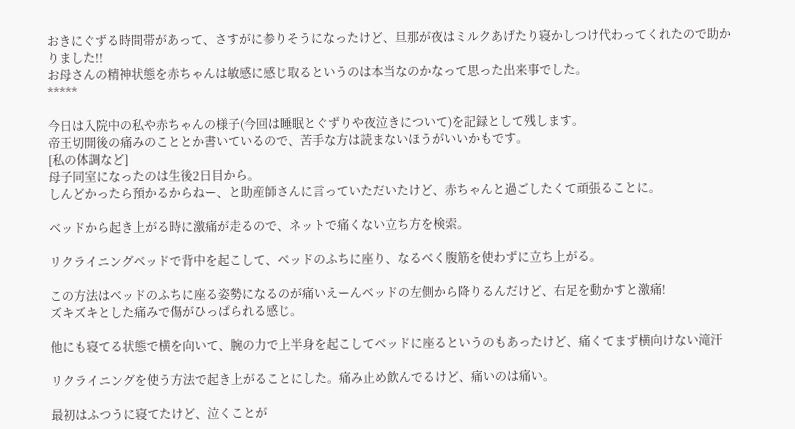おきにぐずる時間帯があって、さすがに参りそうになったけど、旦那が夜はミルクあげたり寝かしつけ代わってくれたので助かりました!!
お母さんの精神状態を赤ちゃんは敏感に感じ取るというのは本当なのかなって思った出来事でした。
*****

今日は入院中の私や赤ちゃんの様子(今回は睡眠とぐずりや夜泣きについて)を記録として残します。
帝王切開後の痛みのこととか書いているので、苦手な方は読まないほうがいいかもです。
[私の体調など]
母子同室になったのは生後2日目から。
しんどかったら預かるからねー、と助産師さんに言っていただいたけど、赤ちゃんと過ごしたくて頑張ることに。

ベッドから起き上がる時に激痛が走るので、ネットで痛くない立ち方を検索。

リクライニングベッドで背中を起こして、ベッドのふちに座り、なるべく腹筋を使わずに立ち上がる。

この方法はベッドのふちに座る姿勢になるのが痛いえーんベッドの左側から降りるんだけど、右足を動かすと激痛!
ズキズキとした痛みで傷がひっぱられる感じ。

他にも寝てる状態で横を向いて、腕の力で上半身を起こしてベッドに座るというのもあったけど、痛くてまず横向けない滝汗

リクライニングを使う方法で起き上がることにした。痛み止め飲んでるけど、痛いのは痛い。

最初はふつうに寝てたけど、泣くことが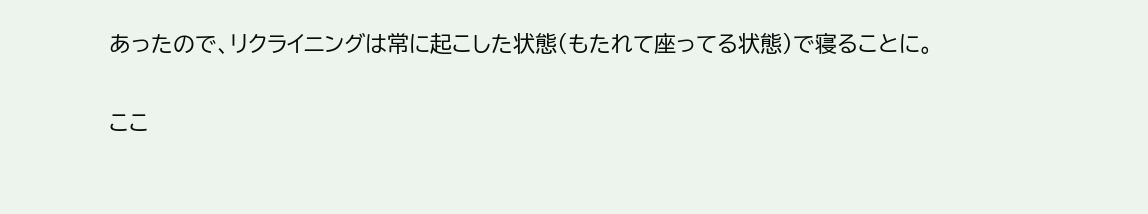あったので、リクライニングは常に起こした状態(もたれて座ってる状態)で寝ることに。

ここ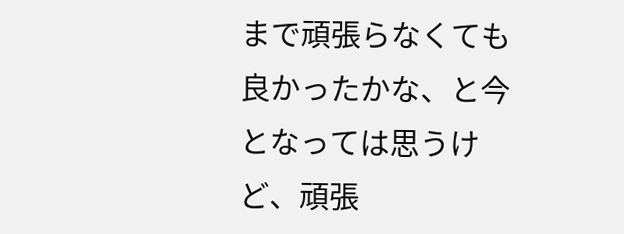まで頑張らなくても良かったかな、と今となっては思うけど、頑張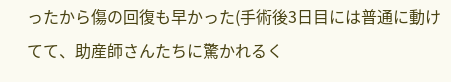ったから傷の回復も早かった(手術後3日目には普通に動けてて、助産師さんたちに驚かれるく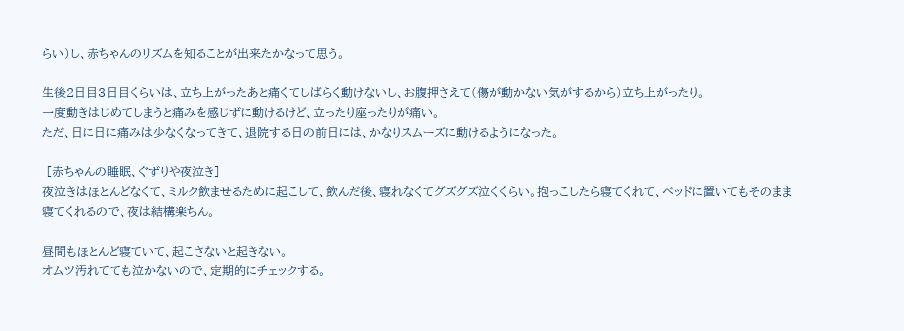らい)し、赤ちゃんのリズムを知ることが出来たかなって思う。

生後2日目3日目くらいは、立ち上がったあと痛くてしばらく動けないし、お腹押さえて(傷が動かない気がするから)立ち上がったり。
一度動きはじめてしまうと痛みを感じずに動けるけど、立ったり座ったりが痛い。
ただ、日に日に痛みは少なくなってきて、退院する日の前日には、かなりスムーズに動けるようになった。

 [赤ちゃんの睡眠、ぐずりや夜泣き]
夜泣きはほとんどなくて、ミルク飲ませるために起こして、飲んだ後、寝れなくてグズグズ泣くくらい。抱っこしたら寝てくれて、ベッドに置いてもそのまま寝てくれるので、夜は結構楽ちん。

昼間もほとんど寝ていて、起こさないと起きない。
オムツ汚れてても泣かないので、定期的にチェックする。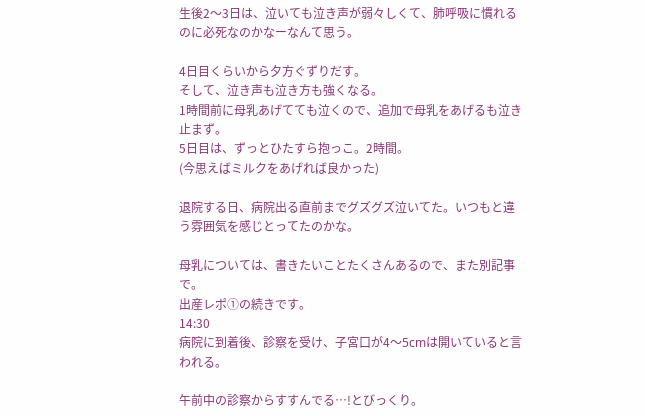生後2〜3日は、泣いても泣き声が弱々しくて、肺呼吸に慣れるのに必死なのかなーなんて思う。

4日目くらいから夕方ぐずりだす。
そして、泣き声も泣き方も強くなる。
1時間前に母乳あげてても泣くので、追加で母乳をあげるも泣き止まず。
5日目は、ずっとひたすら抱っこ。2時間。
(今思えばミルクをあげれば良かった)

退院する日、病院出る直前までグズグズ泣いてた。いつもと違う雰囲気を感じとってたのかな。

母乳については、書きたいことたくさんあるので、また別記事で。
出産レポ①の続きです。
14:30
病院に到着後、診察を受け、子宮口が4〜5cmは開いていると言われる。

午前中の診察からすすんでる…!とびっくり。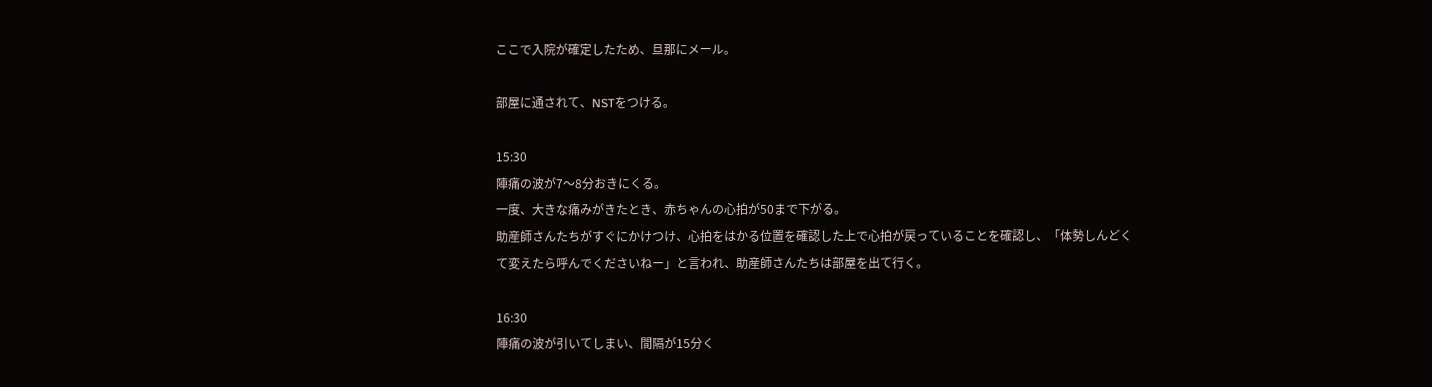ここで入院が確定したため、旦那にメール。

部屋に通されて、NSTをつける。

15:30
陣痛の波が7〜8分おきにくる。
一度、大きな痛みがきたとき、赤ちゃんの心拍が50まで下がる。
助産師さんたちがすぐにかけつけ、心拍をはかる位置を確認した上で心拍が戻っていることを確認し、「体勢しんどくて変えたら呼んでくださいねー」と言われ、助産師さんたちは部屋を出て行く。

16:30
陣痛の波が引いてしまい、間隔が15分く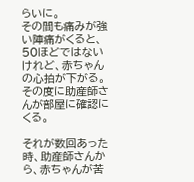らいに。
その間も痛みが強い陣痛がくると、50ほどではないけれど、赤ちゃんの心拍が下がる。
その度に助産師さんが部屋に確認にくる。

それが数回あった時、助産師さんから、赤ちゃんが苦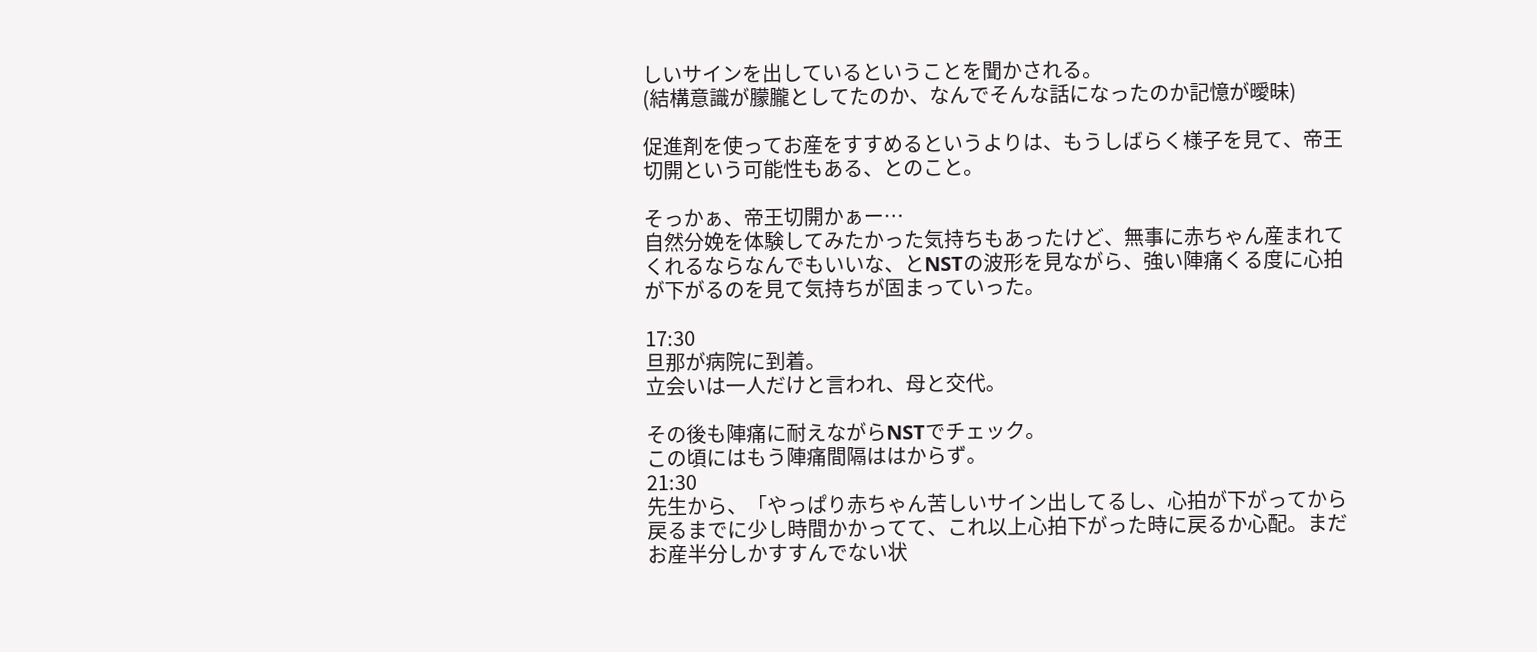しいサインを出しているということを聞かされる。
(結構意識が朦朧としてたのか、なんでそんな話になったのか記憶が曖昧)

促進剤を使ってお産をすすめるというよりは、もうしばらく様子を見て、帝王切開という可能性もある、とのこと。

そっかぁ、帝王切開かぁー…
自然分娩を体験してみたかった気持ちもあったけど、無事に赤ちゃん産まれてくれるならなんでもいいな、とNSTの波形を見ながら、強い陣痛くる度に心拍が下がるのを見て気持ちが固まっていった。

17:30
旦那が病院に到着。
立会いは一人だけと言われ、母と交代。

その後も陣痛に耐えながらNSTでチェック。
この頃にはもう陣痛間隔ははからず。
21:30
先生から、「やっぱり赤ちゃん苦しいサイン出してるし、心拍が下がってから戻るまでに少し時間かかってて、これ以上心拍下がった時に戻るか心配。まだお産半分しかすすんでない状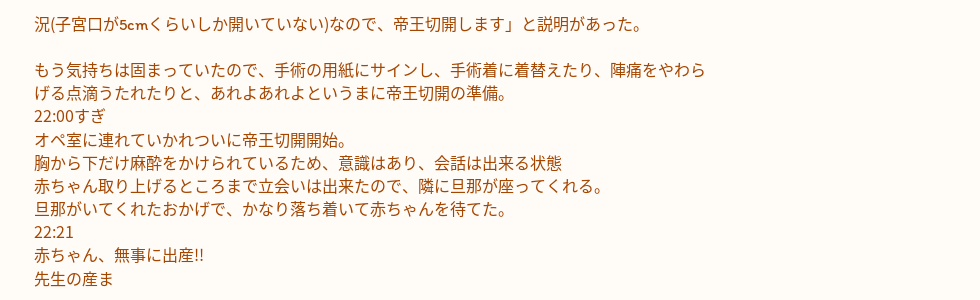況(子宮口が5cmくらいしか開いていない)なので、帝王切開します」と説明があった。

もう気持ちは固まっていたので、手術の用紙にサインし、手術着に着替えたり、陣痛をやわらげる点滴うたれたりと、あれよあれよというまに帝王切開の準備。
22:00すぎ
オペ室に連れていかれついに帝王切開開始。
胸から下だけ麻酔をかけられているため、意識はあり、会話は出来る状態
赤ちゃん取り上げるところまで立会いは出来たので、隣に旦那が座ってくれる。
旦那がいてくれたおかげで、かなり落ち着いて赤ちゃんを待てた。
22:21
赤ちゃん、無事に出産!!
先生の産ま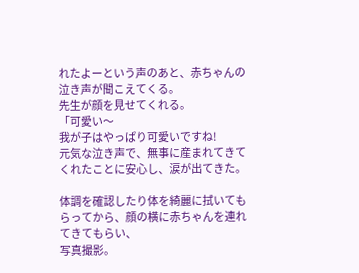れたよーという声のあと、赤ちゃんの泣き声が聞こえてくる。
先生が顔を見せてくれる。
「可愛い〜
我が子はやっぱり可愛いですね!
元気な泣き声で、無事に産まれてきてくれたことに安心し、涙が出てきた。

体調を確認したり体を綺麗に拭いてもらってから、顔の横に赤ちゃんを連れてきてもらい、
写真撮影。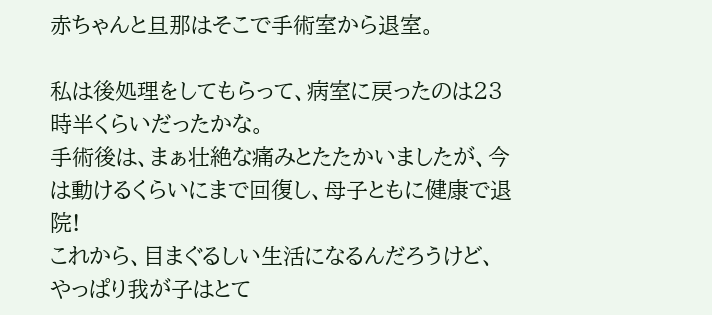赤ちゃんと旦那はそこで手術室から退室。

私は後処理をしてもらって、病室に戻ったのは23時半くらいだったかな。
手術後は、まぁ壮絶な痛みとたたかいましたが、今は動けるくらいにまで回復し、母子ともに健康で退院!
これから、目まぐるしい生活になるんだろうけど、やっぱり我が子はとて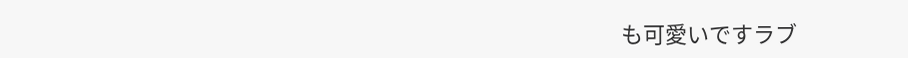も可愛いですラブ